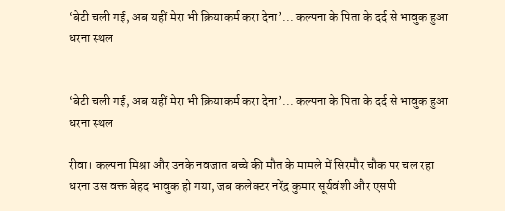‘बेटी चली गई, अब यहीं मेरा भी क्रियाकर्म करा देना’... कल्पना के पिता के दर्द से भावुक हुआ धरना स्थल


‘बेटी चली गई, अब यहीं मेरा भी क्रियाकर्म करा देना’... कल्पना के पिता के दर्द से भावुक हुआ धरना स्थल

रीवा। कल्पना मिश्रा और उनके नवजात बच्चे की मौत के मामले में सिरमौर चौक पर चल रहा धरना उस वक्त बेहद भावुक हो गया, जब कलेक्टर नरेंद्र कुमार सूर्यवंशी और एसपी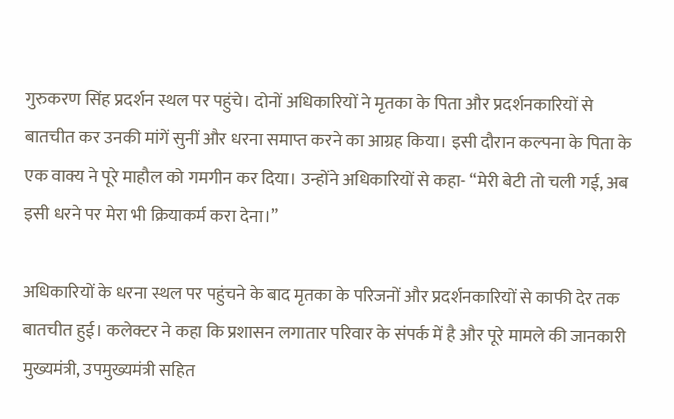गुरुकरण सिंह प्रदर्शन स्थल पर पहुंचे। दोनों अधिकारियों ने मृतका के पिता और प्रदर्शनकारियों से बातचीत कर उनकी मांगें सुनीं और धरना समाप्त करने का आग्रह किया। इसी दौरान कल्पना के पिता के एक वाक्य ने पूरे माहौल को गमगीन कर दिया। उन्होंने अधिकारियों से कहा- “मेरी बेटी तो चली गई, अब इसी धरने पर मेरा भी क्रियाकर्म करा देना।”

अधिकारियों के धरना स्थल पर पहुंचने के बाद मृतका के परिजनों और प्रदर्शनकारियों से काफी देर तक बातचीत हुई। कलेक्टर ने कहा कि प्रशासन लगातार परिवार के संपर्क में है और पूरे मामले की जानकारी मुख्यमंत्री, उपमुख्यमंत्री सहित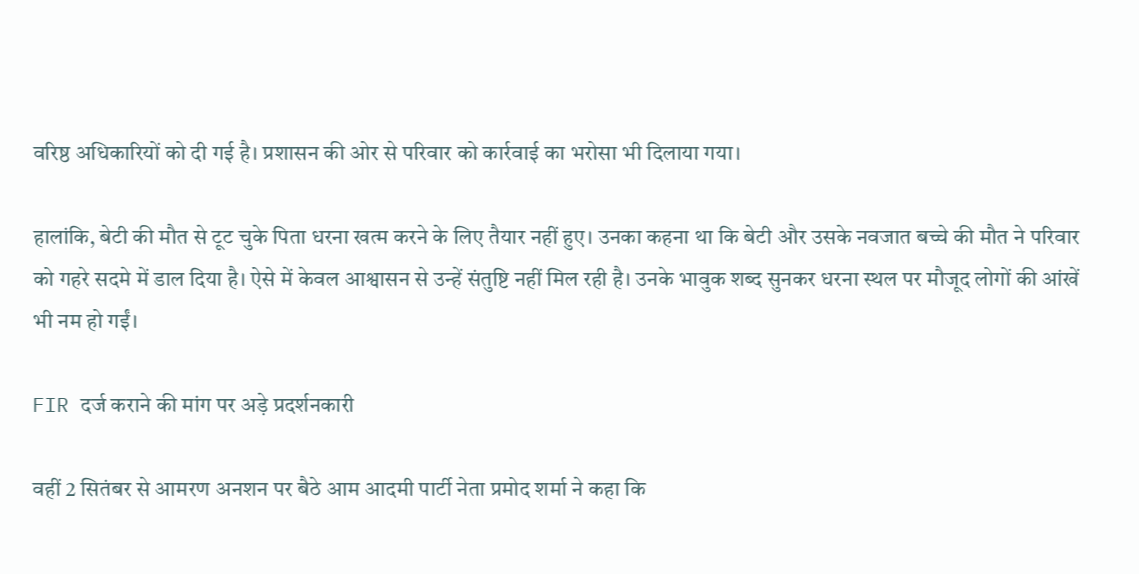वरिष्ठ अधिकारियों को दी गई है। प्रशासन की ओर से परिवार को कार्रवाई का भरोसा भी दिलाया गया।

हालांकि, बेटी की मौत से टूट चुके पिता धरना खत्म करने के लिए तैयार नहीं हुए। उनका कहना था कि बेटी और उसके नवजात बच्चे की मौत ने परिवार को गहरे सदमे में डाल दिया है। ऐसे में केवल आश्वासन से उन्हें संतुष्टि नहीं मिल रही है। उनके भावुक शब्द सुनकर धरना स्थल पर मौजूद लोगों की आंखें भी नम हो गईं।

FIR दर्ज कराने की मांग पर अड़े प्रदर्शनकारी

वहीं 2 सितंबर से आमरण अनशन पर बैठे आम आदमी पार्टी नेता प्रमोद शर्मा ने कहा कि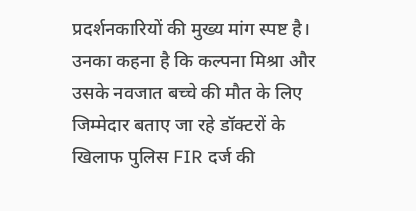प्रदर्शनकारियों की मुख्य मांग स्पष्ट है। उनका कहना है कि कल्पना मिश्रा और उसके नवजात बच्चे की मौत के लिए जिम्मेदार बताए जा रहे डॉक्टरों के खिलाफ पुलिस FIR दर्ज की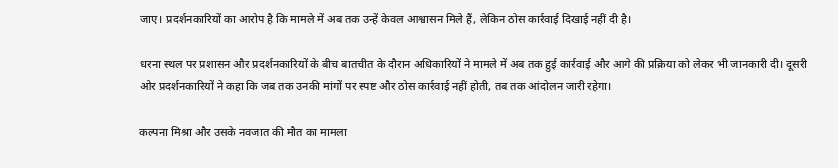जाए। प्रदर्शनकारियों का आरोप है कि मामले में अब तक उन्हें केवल आश्वासन मिले हैं, लेकिन ठोस कार्रवाई दिखाई नहीं दी है।

धरना स्थल पर प्रशासन और प्रदर्शनकारियों के बीच बातचीत के दौरान अधिकारियों ने मामले में अब तक हुई कार्रवाई और आगे की प्रक्रिया को लेकर भी जानकारी दी। दूसरी ओर प्रदर्शनकारियों ने कहा कि जब तक उनकी मांगों पर स्पष्ट और ठोस कार्रवाई नहीं होती, तब तक आंदोलन जारी रहेगा।

कल्पना मिश्रा और उसके नवजात की मौत का मामला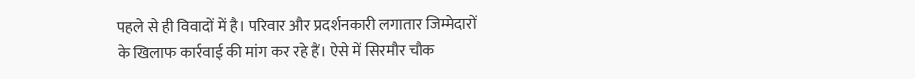पहले से ही विवादों में है। परिवार और प्रदर्शनकारी लगातार जिम्मेदारों के खिलाफ कार्रवाई की मांग कर रहे हैं। ऐसे में सिरमौर चौक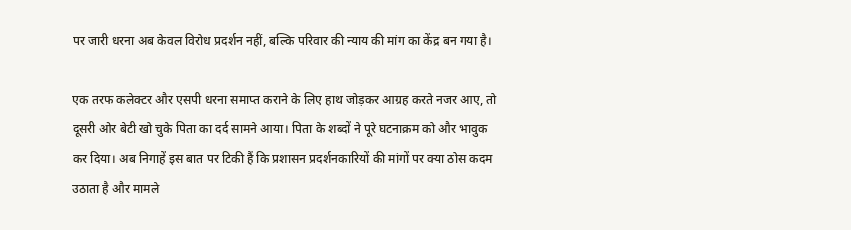पर जारी धरना अब केवल विरोध प्रदर्शन नहीं, बल्कि परिवार की न्याय की मांग का केंद्र बन गया है।

एक तरफ कलेक्टर और एसपी धरना समाप्त कराने के लिए हाथ जोड़कर आग्रह करते नजर आए, तो दूसरी ओर बेटी खो चुके पिता का दर्द सामने आया। पिता के शब्दों ने पूरे घटनाक्रम को और भावुक कर दिया। अब निगाहें इस बात पर टिकी हैं कि प्रशासन प्रदर्शनकारियों की मांगों पर क्या ठोस कदम उठाता है और मामले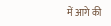में आगे की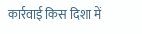कार्रवाई किस दिशा में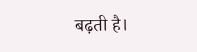बढ़ती है।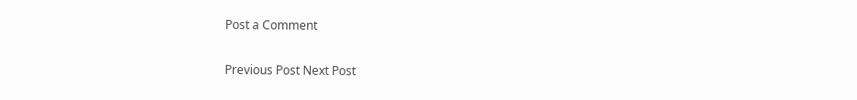Post a Comment

Previous Post Next Post